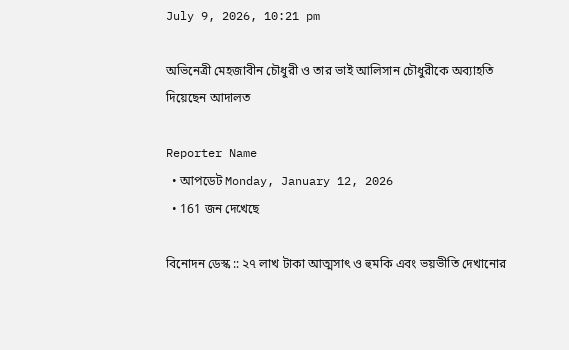July 9, 2026, 10:21 pm

অভিনেত্রী মেহজাবীন চৌধুরী ও তার ভাই আলিসান চৌধুরীকে অব্যাহতি দিয়েছেন আদালত

Reporter Name
  • আপডেট Monday, January 12, 2026
  • 161 জন দেখেছে

বিনোদন ডেস্ক :: ২৭ লাখ টাকা আত্মসাৎ ও হুমকি এবং ভয়ভীতি দেখানোর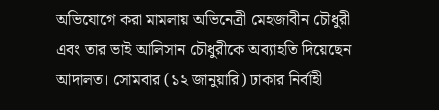অভিযোগে করা মামলায় অভিনেত্রী মেহজাবীন চৌধুরী এবং তার ভাই আলিসান চৌধুরীকে অব্যাহতি দিয়েছেন আদালত। সোমবার (১২ জানুয়ারি) ঢাকার নির্বাহী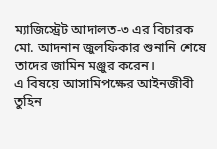ম্যাজিস্ট্রেট আদালত-৩ এর বিচারক মো. আদনান জুলফিকার শুনানি শেষে তাদের জামিন মঞ্জুর করেন।
এ বিষয়ে আসামিপক্ষের আইনজীবী তুহিন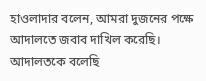হাওলাদার বলেন, আমরা দুজনের পক্ষে আদালতে জবাব দাখিল করেছি। আদালতকে বলেছি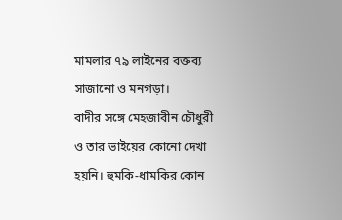মামলার ৭৯ লাইনের বক্তব্য সাজানো ও মনগড়া।
বাদীর সঙ্গে মেহজাবীন চৌধুরী ও তার ভাইয়ের কোনো দেখা হয়নি। হুমকি-ধামকির কোন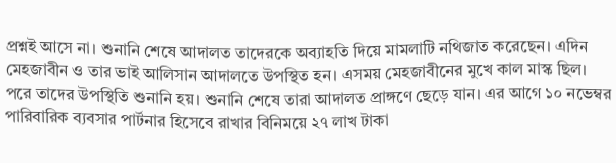প্রশ্নই আসে না। শুনানি শেষে আদালত তাদেরকে অব্যাহতি দিয়ে মামলাটি নথিজাত করেছেন। এদিন মেহজাবীন ও তার ভাই আলিসান আদালতে উপস্থিত হন। এসময় মেহজাবীনের মুখে কাল মাস্ক ছিল। পরে তাদের উপস্থিতি শুনানি হয়। শুনানি শেষে তারা আদালত প্রাঙ্গণে ছেড়ে যান। এর আগে ১০ নভেম্বর পারিবারিক ব্যবসার পার্টনার হিসেবে রাখার বিনিময়ে ২৭ লাখ টাকা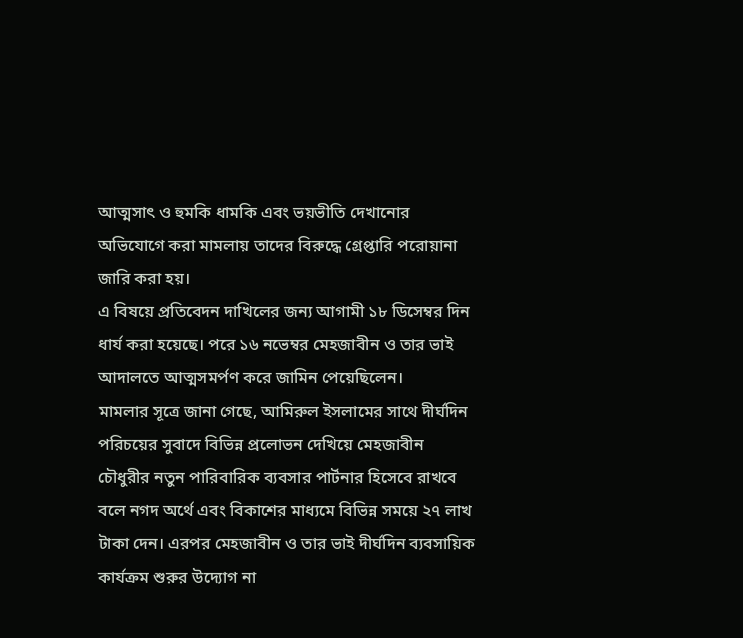আত্মসাৎ ও হুমকি ধামকি এবং ভয়ভীতি দেখানোর অভিযোগে করা মামলায় তাদের বিরুদ্ধে গ্রেপ্তারি পরোয়ানা জারি করা হয়।
এ বিষয়ে প্রতিবেদন দাখিলের জন্য আগামী ১৮ ডিসেম্বর দিন ধার্য করা হয়েছে। পরে ১৬ নভেম্বর মেহজাবীন ও তার ভাই আদালতে আত্মসমর্পণ করে জামিন পেয়েছিলেন।
মামলার সূত্রে জানা গেছে, আমিরুল ইসলামের সাথে দীর্ঘদিন পরিচয়ের সুবাদে বিভিন্ন প্রলোভন দেখিয়ে মেহজাবীন চৌধুরীর নতুন পারিবারিক ব্যবসার পার্টনার হিসেবে রাখবে বলে নগদ অর্থে এবং বিকাশের মাধ্যমে বিভিন্ন সময়ে ২৭ লাখ টাকা দেন। এরপর মেহজাবীন ও তার ভাই দীর্ঘদিন ব্যবসায়িক কার্যক্রম শুরুর উদ্যোগ না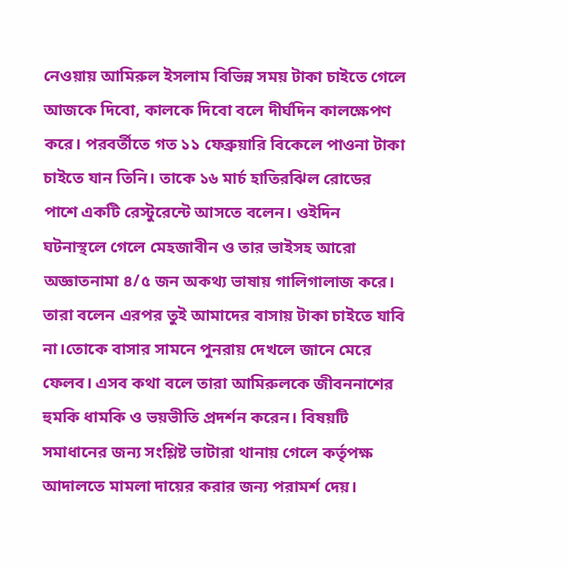নেওয়ায় আমিরুল ইসলাম বিভিন্ন সময় টাকা চাইতে গেলে আজকে দিবো, কালকে দিবো বলে দীর্ঘদিন কালক্ষেপণ করে। পরবর্তীতে গত ১১ ফেব্রুয়ারি বিকেলে পাওনা টাকা চাইতে যান তিনি। তাকে ১৬ মার্চ হাতিরঝিল রোডের পাশে একটি রেস্টুরেন্টে আসতে বলেন। ওইদিন ঘটনাস্থলে গেলে মেহজাবীন ও তার ভাইসহ আরো অজ্ঞাতনামা ৪/৫ জন অকথ্য ভাষায় গালিগালাজ করে।
তারা বলেন এরপর তুই আমাদের বাসায় টাকা চাইতে যাবি না।তোকে বাসার সামনে পুনরায় দেখলে জানে মেরে ফেলব। এসব কথা বলে তারা আমিরুলকে জীবননাশের হুমকি ধামকি ও ভয়ভীতি প্রদর্শন করেন। বিষয়টি সমাধানের জন্য সংশ্লিষ্ট ভাটারা থানায় গেলে কর্তৃপক্ষ আদালতে মামলা দায়ের করার জন্য পরামর্শ দেয়।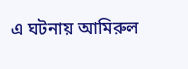এ ঘটনায় আমিরুল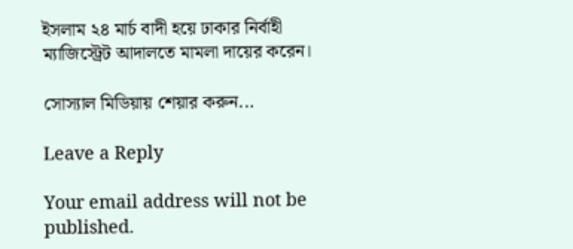ইসলাম ২৪ মার্চ বাদী হয়ে ঢাকার নির্বাহী ম্যাজিস্ট্রেট আদালতে মামলা দায়ের করেন।

সোস্যাল মিডিয়ায় শেয়ার করুন...

Leave a Reply

Your email address will not be published.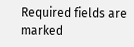Required fields are marked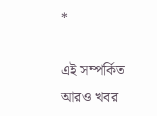*

এই সম্পর্কিত আরও খবর